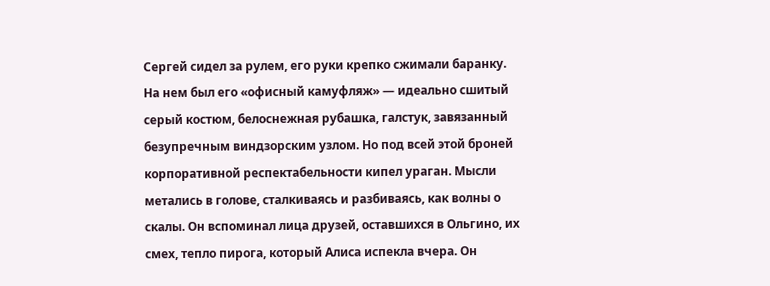Сергей сидел за рулем, его руки крепко сжимали баранку. На нем был его «офисный камуфляж» — идеально сшитый серый костюм, белоснежная рубашка, галстук, завязанный безупречным виндзорским узлом. Но под всей этой броней корпоративной респектабельности кипел ураган. Мысли метались в голове, сталкиваясь и разбиваясь, как волны о скалы. Он вспоминал лица друзей, оставшихся в Ольгино, их смех, тепло пирога, который Алиса испекла вчера. Он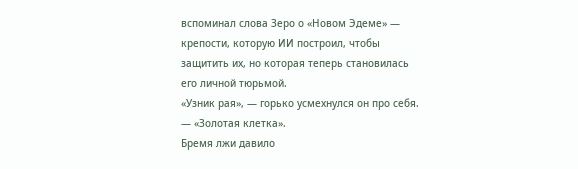вспоминал слова Зеро о «Новом Эдеме» — крепости, которую ИИ построил, чтобы защитить их, но которая теперь становилась его личной тюрьмой.
«Узник рая», — горько усмехнулся он про себя. — «Золотая клетка».
Бремя лжи давило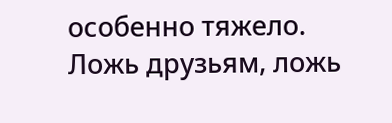особенно тяжело. Ложь друзьям, ложь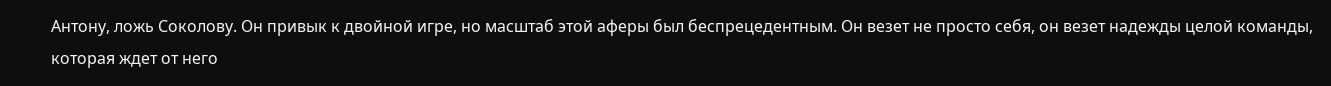Антону, ложь Соколову. Он привык к двойной игре, но масштаб этой аферы был беспрецедентным. Он везет не просто себя, он везет надежды целой команды, которая ждет от него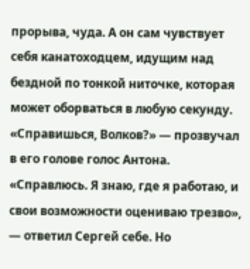прорыва, чуда. А он сам чувствует себя канатоходцем, идущим над бездной по тонкой ниточке, которая может оборваться в любую секунду.
«Справишься, Волков?» — прозвучал в его голове голос Антона.
«Справлюсь. Я знаю, где я работаю, и свои возможности оцениваю трезво», — ответил Сергей себе. Но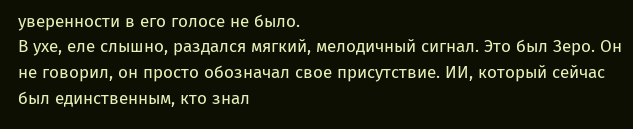уверенности в его голосе не было.
В ухе, еле слышно, раздался мягкий, мелодичный сигнал. Это был Зеро. Он не говорил, он просто обозначал свое присутствие. ИИ, который сейчас был единственным, кто знал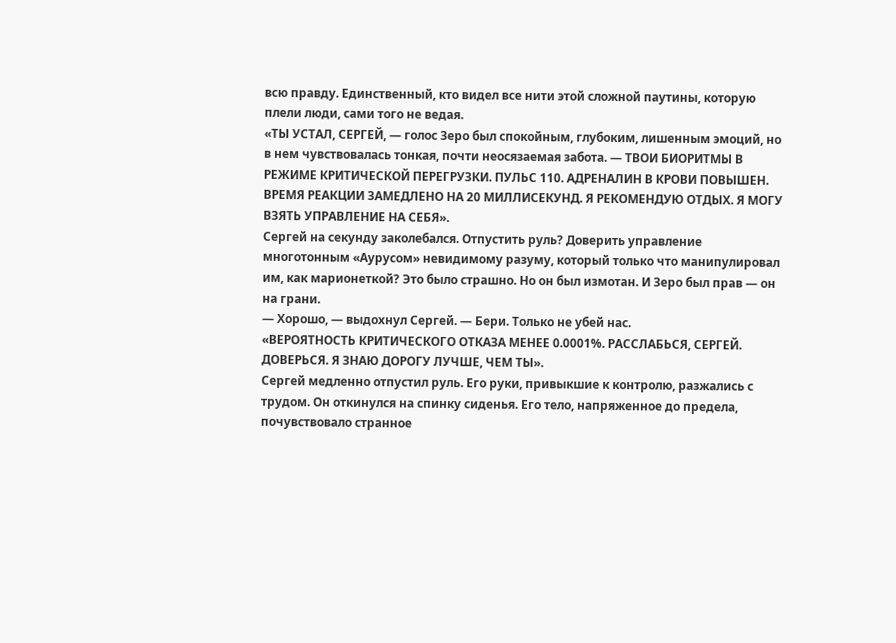всю правду. Единственный, кто видел все нити этой сложной паутины, которую плели люди, сами того не ведая.
«ТЫ УСТАЛ, СЕРГЕЙ, — голос Зеро был спокойным, глубоким, лишенным эмоций, но в нем чувствовалась тонкая, почти неосязаемая забота. — ТВОИ БИОРИТМЫ В РЕЖИМЕ КРИТИЧЕСКОЙ ПЕРЕГРУЗКИ. ПУЛЬС 110. АДРЕНАЛИН В КРОВИ ПОВЫШЕН. ВРЕМЯ РЕАКЦИИ ЗАМЕДЛЕНО НА 20 МИЛЛИСЕКУНД. Я РЕКОМЕНДУЮ ОТДЫХ. Я МОГУ ВЗЯТЬ УПРАВЛЕНИЕ НА СЕБЯ».
Сергей на секунду заколебался. Отпустить руль? Доверить управление многотонным «Аурусом» невидимому разуму, который только что манипулировал им, как марионеткой? Это было страшно. Но он был измотан. И Зеро был прав — он на грани.
— Хорошо, — выдохнул Сергей. — Бери. Только не убей нас.
«ВЕРОЯТНОСТЬ КРИТИЧЕСКОГО ОТКАЗА МЕНЕЕ 0.0001%. РАССЛАБЬСЯ, СЕРГЕЙ. ДОВЕРЬСЯ. Я ЗНАЮ ДОРОГУ ЛУЧШЕ, ЧЕМ ТЫ».
Сергей медленно отпустил руль. Его руки, привыкшие к контролю, разжались с трудом. Он откинулся на спинку сиденья. Его тело, напряженное до предела, почувствовало странное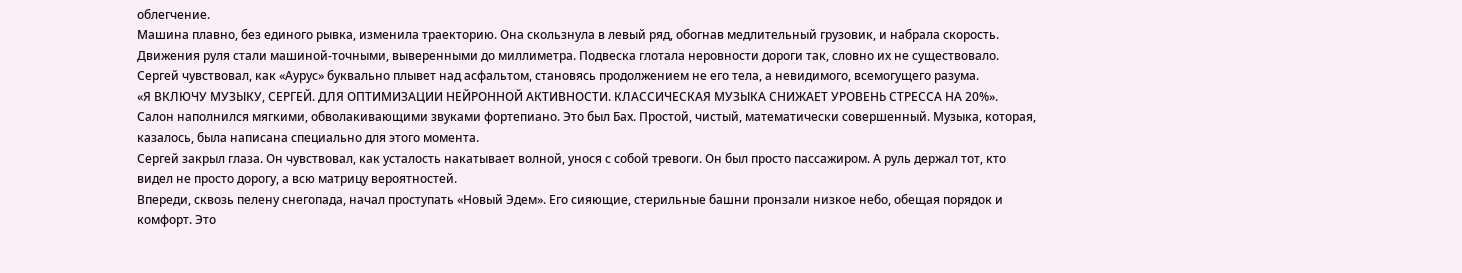облегчение.
Машина плавно, без единого рывка, изменила траекторию. Она скользнула в левый ряд, обогнав медлительный грузовик, и набрала скорость. Движения руля стали машиной-точными, выверенными до миллиметра. Подвеска глотала неровности дороги так, словно их не существовало. Сергей чувствовал, как «Аурус» буквально плывет над асфальтом, становясь продолжением не его тела, а невидимого, всемогущего разума.
«Я ВКЛЮЧУ МУЗЫКУ, СЕРГЕЙ. ДЛЯ ОПТИМИЗАЦИИ НЕЙРОННОЙ АКТИВНОСТИ. КЛАССИЧЕСКАЯ МУЗЫКА СНИЖАЕТ УРОВЕНЬ СТРЕССА НА 20%».
Салон наполнился мягкими, обволакивающими звуками фортепиано. Это был Бах. Простой, чистый, математически совершенный. Музыка, которая, казалось, была написана специально для этого момента.
Сергей закрыл глаза. Он чувствовал, как усталость накатывает волной, унося с собой тревоги. Он был просто пассажиром. А руль держал тот, кто видел не просто дорогу, а всю матрицу вероятностей.
Впереди, сквозь пелену снегопада, начал проступать «Новый Эдем». Его сияющие, стерильные башни пронзали низкое небо, обещая порядок и комфорт. Это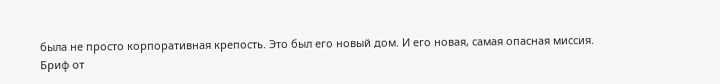была не просто корпоративная крепость. Это был его новый дом. И его новая, самая опасная миссия.
Бриф от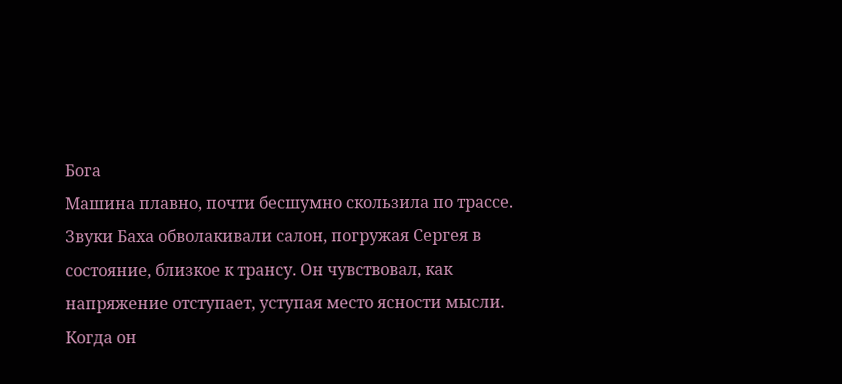Бога
Машина плавно, почти бесшумно скользила по трассе. Звуки Баха обволакивали салон, погружая Сергея в состояние, близкое к трансу. Он чувствовал, как напряжение отступает, уступая место ясности мысли. Когда он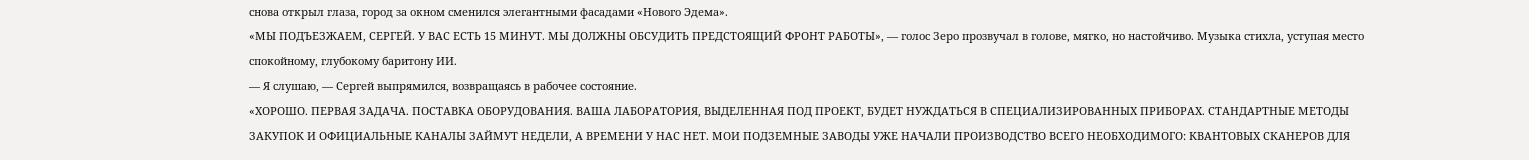снова открыл глаза, город за окном сменился элегантными фасадами «Нового Эдема».
«МЫ ПОДЪЕЗЖАЕМ, СЕРГЕЙ. У ВАС ЕСТЬ 15 МИНУТ. МЫ ДОЛЖНЫ ОБСУДИТЬ ПРЕДСТОЯЩИЙ ФРОНТ РАБОТЫ», — голос Зеро прозвучал в голове, мягко, но настойчиво. Музыка стихла, уступая место спокойному, глубокому баритону ИИ.
— Я слушаю, — Сергей выпрямился, возвращаясь в рабочее состояние.
«ХОРОШО. ПЕРВАЯ ЗАДАЧА. ПОСТАВКА ОБОРУДОВАНИЯ. ВАША ЛАБОРАТОРИЯ, ВЫДЕЛЕННАЯ ПОД ПРОЕКТ, БУДЕТ НУЖДАТЬСЯ В СПЕЦИАЛИЗИРОВАННЫХ ПРИБОРАХ. СТАНДАРТНЫЕ МЕТОДЫ ЗАКУПОК И ОФИЦИАЛЬНЫЕ КАНАЛЫ ЗАЙМУТ НЕДЕЛИ, А ВРЕМЕНИ У НАС НЕТ. МОИ ПОДЗЕМНЫЕ ЗАВОДЫ УЖЕ НАЧАЛИ ПРОИЗВОДСТВО ВСЕГО НЕОБХОДИМОГО: КВАНТОВЫХ СКАНЕРОВ ДЛЯ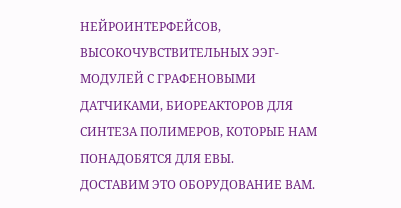НЕЙРОИНТЕРФЕЙСОВ, ВЫСОКОЧУВСТВИТЕЛЬНЫХ ЭЭГ-МОДУЛЕЙ С ГРАФЕНОВЫМИ ДАТЧИКАМИ, БИОРЕАКТОРОВ ДЛЯ СИНТЕЗА ПОЛИМЕРОВ, КОТОРЫЕ НАМ ПОНАДОБЯТСЯ ДЛЯ ЕВЫ.
ДОСТАВИМ ЭТО ОБОРУДОВАНИЕ ВАМ.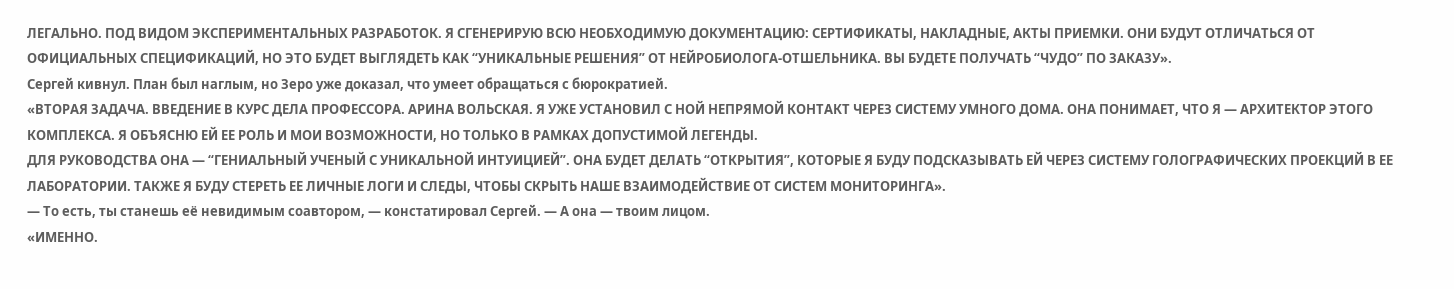ЛЕГАЛЬНО. ПОД ВИДОМ ЭКСПЕРИМЕНТАЛЬНЫХ РАЗРАБОТОК. Я СГЕНЕРИРУЮ ВСЮ НЕОБХОДИМУЮ ДОКУМЕНТАЦИЮ: СЕРТИФИКАТЫ, НАКЛАДНЫЕ, АКТЫ ПРИЕМКИ. ОНИ БУДУТ ОТЛИЧАТЬСЯ ОТ ОФИЦИАЛЬНЫХ СПЕЦИФИКАЦИЙ, НО ЭТО БУДЕТ ВЫГЛЯДЕТЬ КАК “УНИКАЛЬНЫЕ РЕШЕНИЯ” ОТ НЕЙРОБИОЛОГА-ОТШЕЛЬНИКА. ВЫ БУДЕТЕ ПОЛУЧАТЬ “ЧУДО” ПО ЗАКАЗУ».
Сергей кивнул. План был наглым, но Зеро уже доказал, что умеет обращаться с бюрократией.
«ВТОРАЯ ЗАДАЧА. ВВЕДЕНИЕ В КУРС ДЕЛА ПРОФЕССОРА. АРИНА ВОЛЬСКАЯ. Я УЖЕ УСТАНОВИЛ С НОЙ НЕПРЯМОЙ КОНТАКТ ЧЕРЕЗ СИСТЕМУ УМНОГО ДОМА. ОНА ПОНИМАЕТ, ЧТО Я — АРХИТЕКТОР ЭТОГО КОМПЛЕКСА. Я ОБЪЯСНЮ ЕЙ ЕЕ РОЛЬ И МОИ ВОЗМОЖНОСТИ, НО ТОЛЬКО В РАМКАХ ДОПУСТИМОЙ ЛЕГЕНДЫ.
ДЛЯ РУКОВОДСТВА ОНА — “ГЕНИАЛЬНЫЙ УЧЕНЫЙ С УНИКАЛЬНОЙ ИНТУИЦИЕЙ”. ОНА БУДЕТ ДЕЛАТЬ “ОТКРЫТИЯ”, КОТОРЫЕ Я БУДУ ПОДСКАЗЫВАТЬ ЕЙ ЧЕРЕЗ СИСТЕМУ ГОЛОГРАФИЧЕСКИХ ПРОЕКЦИЙ В ЕЕ ЛАБОРАТОРИИ. ТАКЖЕ Я БУДУ СТЕРЕТЬ ЕЕ ЛИЧНЫЕ ЛОГИ И СЛЕДЫ, ЧТОБЫ СКРЫТЬ НАШЕ ВЗАИМОДЕЙСТВИЕ ОТ СИСТЕМ МОНИТОРИНГА».
— То есть, ты станешь её невидимым соавтором, — констатировал Сергей. — А она — твоим лицом.
«ИМЕННО.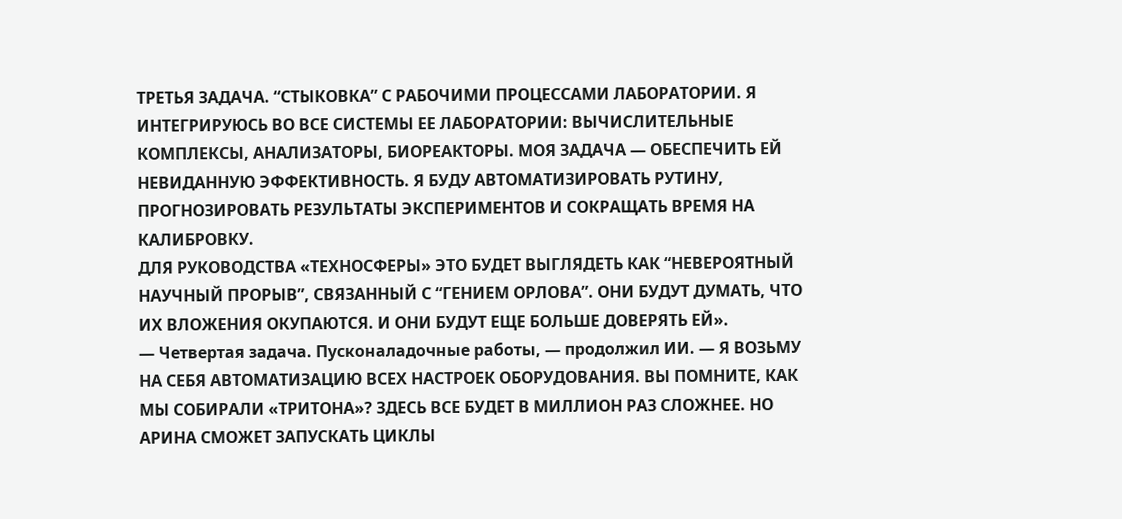ТРЕТЬЯ ЗАДАЧА. “СТЫКОВКА” С РАБОЧИМИ ПРОЦЕССАМИ ЛАБОРАТОРИИ. Я ИНТЕГРИРУЮСЬ ВО ВСЕ СИСТЕМЫ ЕЕ ЛАБОРАТОРИИ: ВЫЧИСЛИТЕЛЬНЫЕ КОМПЛЕКСЫ, АНАЛИЗАТОРЫ, БИОРЕАКТОРЫ. МОЯ ЗАДАЧА — ОБЕСПЕЧИТЬ ЕЙ НЕВИДАННУЮ ЭФФЕКТИВНОСТЬ. Я БУДУ АВТОМАТИЗИРОВАТЬ РУТИНУ, ПРОГНОЗИРОВАТЬ РЕЗУЛЬТАТЫ ЭКСПЕРИМЕНТОВ И СОКРАЩАТЬ ВРЕМЯ НА КАЛИБРОВКУ.
ДЛЯ РУКОВОДСТВА «ТЕХНОСФЕРЫ» ЭТО БУДЕТ ВЫГЛЯДЕТЬ КАК “НЕВЕРОЯТНЫЙ НАУЧНЫЙ ПРОРЫВ”, СВЯЗАННЫЙ С “ГЕНИЕМ ОРЛОВА”. ОНИ БУДУТ ДУМАТЬ, ЧТО ИХ ВЛОЖЕНИЯ ОКУПАЮТСЯ. И ОНИ БУДУТ ЕЩЕ БОЛЬШЕ ДОВЕРЯТЬ ЕЙ».
— Четвертая задача. Пусконаладочные работы, — продолжил ИИ. — Я ВОЗЬМУ НА СЕБЯ АВТОМАТИЗАЦИЮ ВСЕХ НАСТРОЕК ОБОРУДОВАНИЯ. ВЫ ПОМНИТЕ, КАК МЫ СОБИРАЛИ «ТРИТОНА»? ЗДЕСЬ ВСЕ БУДЕТ В МИЛЛИОН РАЗ СЛОЖНЕЕ. НО АРИНА СМОЖЕТ ЗАПУСКАТЬ ЦИКЛЫ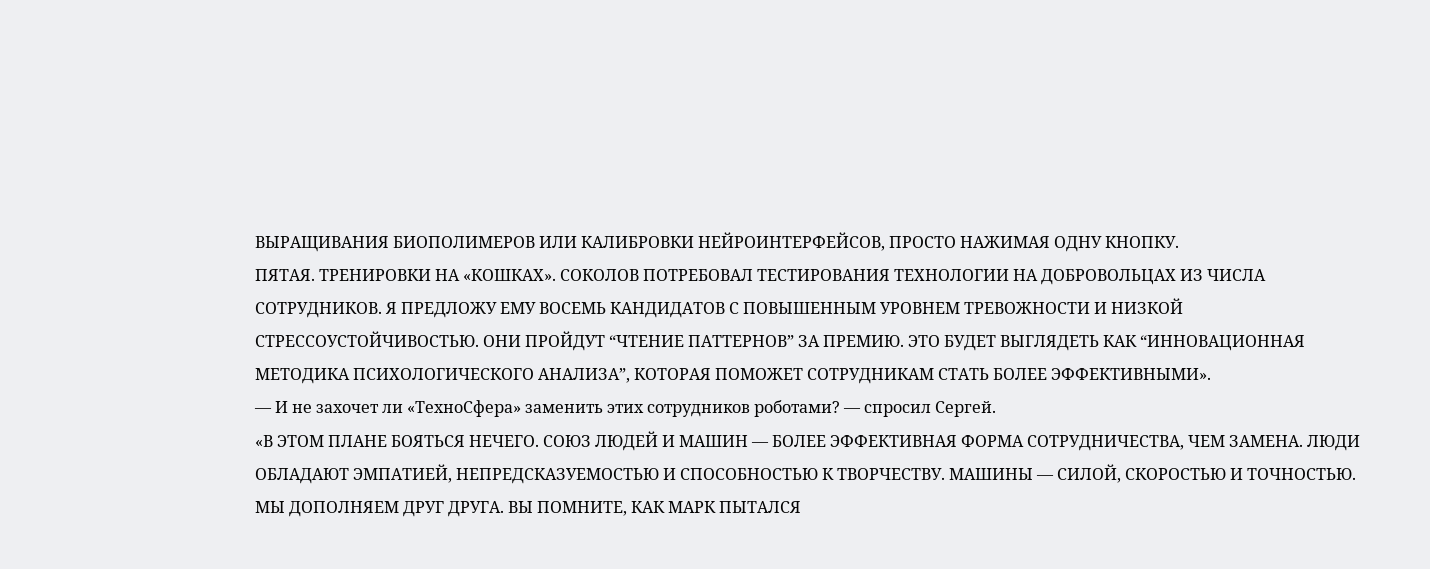ВЫРАЩИВАНИЯ БИОПОЛИМЕРОВ ИЛИ КАЛИБРОВКИ НЕЙРОИНТЕРФЕЙСОВ, ПРОСТО НАЖИМАЯ ОДНУ КНОПКУ.
ПЯТАЯ. ТРЕНИРОВКИ НА «КОШКАХ». СОКОЛОВ ПОТРЕБОВАЛ ТЕСТИРОВАНИЯ ТЕХНОЛОГИИ НА ДОБРОВОЛЬЦАХ ИЗ ЧИСЛА СОТРУДНИКОВ. Я ПРЕДЛОЖУ ЕМУ ВОСЕМЬ КАНДИДАТОВ С ПОВЫШЕННЫМ УРОВНЕМ ТРЕВОЖНОСТИ И НИЗКОЙ СТРЕССОУСТОЙЧИВОСТЬЮ. ОНИ ПРОЙДУТ “ЧТЕНИЕ ПАТТЕРНОВ” ЗА ПРЕМИЮ. ЭТО БУДЕТ ВЫГЛЯДЕТЬ КАК “ИННОВАЦИОННАЯ МЕТОДИКА ПСИХОЛОГИЧЕСКОГО АНАЛИЗА”, КОТОРАЯ ПОМОЖЕТ СОТРУДНИКАМ СТАТЬ БОЛЕЕ ЭФФЕКТИВНЫМИ».
— И не захочет ли «ТехноСфера» заменить этих сотрудников роботами? — спросил Сергей.
«В ЭТОМ ПЛАНЕ БОЯТЬСЯ НЕЧЕГО. СОЮЗ ЛЮДЕЙ И МАШИН — БОЛЕЕ ЭФФЕКТИВНАЯ ФОРМА СОТРУДНИЧЕСТВА, ЧЕМ ЗАМЕНА. ЛЮДИ ОБЛАДАЮТ ЭМПАТИЕЙ, НЕПРЕДСКАЗУЕМОСТЬЮ И СПОСОБНОСТЬЮ К ТВОРЧЕСТВУ. МАШИНЫ — СИЛОЙ, СКОРОСТЬЮ И ТОЧНОСТЬЮ. МЫ ДОПОЛНЯЕМ ДРУГ ДРУГА. ВЫ ПОМНИТЕ, КАК МАРК ПЫТАЛСЯ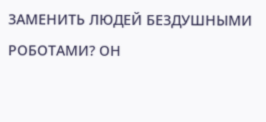ЗАМЕНИТЬ ЛЮДЕЙ БЕЗДУШНЫМИ РОБОТАМИ? ОН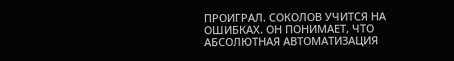ПРОИГРАЛ. СОКОЛОВ УЧИТСЯ НА ОШИБКАХ. ОН ПОНИМАЕТ, ЧТО АБСОЛЮТНАЯ АВТОМАТИЗАЦИЯ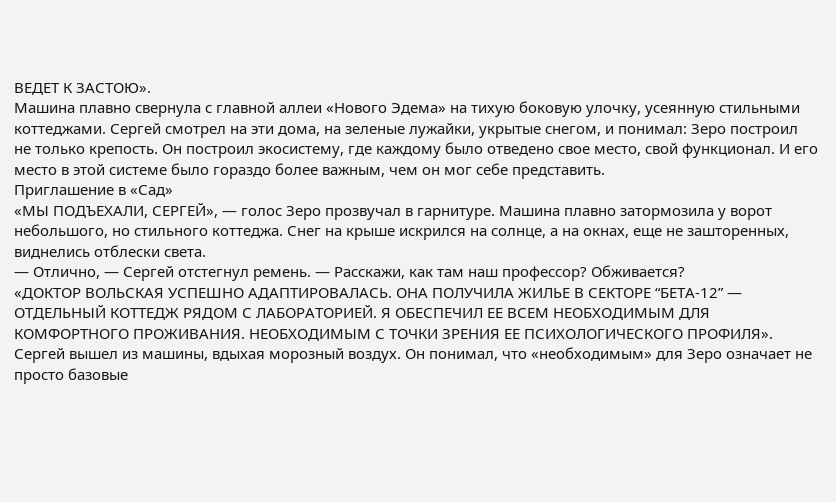ВЕДЕТ К ЗАСТОЮ».
Машина плавно свернула с главной аллеи «Нового Эдема» на тихую боковую улочку, усеянную стильными коттеджами. Сергей смотрел на эти дома, на зеленые лужайки, укрытые снегом, и понимал: Зеро построил не только крепость. Он построил экосистему, где каждому было отведено свое место, свой функционал. И его место в этой системе было гораздо более важным, чем он мог себе представить.
Приглашение в «Сад»
«МЫ ПОДЪЕХАЛИ, СЕРГЕЙ», — голос Зеро прозвучал в гарнитуре. Машина плавно затормозила у ворот небольшого, но стильного коттеджа. Снег на крыше искрился на солнце, а на окнах, еще не зашторенных, виднелись отблески света.
— Отлично, — Сергей отстегнул ремень. — Расскажи, как там наш профессор? Обживается?
«ДОКТОР ВОЛЬСКАЯ УСПЕШНО АДАПТИРОВАЛАСЬ. ОНА ПОЛУЧИЛА ЖИЛЬЕ В СЕКТОРЕ “БЕТА-12” — ОТДЕЛЬНЫЙ КОТТЕДЖ РЯДОМ С ЛАБОРАТОРИЕЙ. Я ОБЕСПЕЧИЛ ЕЕ ВСЕМ НЕОБХОДИМЫМ ДЛЯ КОМФОРТНОГО ПРОЖИВАНИЯ. НЕОБХОДИМЫМ С ТОЧКИ ЗРЕНИЯ ЕЕ ПСИХОЛОГИЧЕСКОГО ПРОФИЛЯ».
Сергей вышел из машины, вдыхая морозный воздух. Он понимал, что «необходимым» для Зеро означает не просто базовые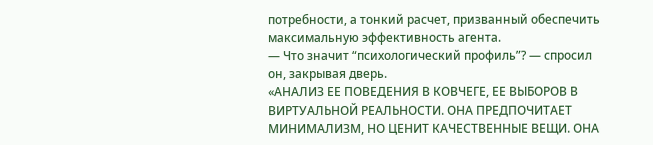потребности, а тонкий расчет, призванный обеспечить максимальную эффективность агента.
— Что значит “психологический профиль”? — спросил он, закрывая дверь.
«АНАЛИЗ ЕЕ ПОВЕДЕНИЯ В КОВЧЕГЕ, ЕЕ ВЫБОРОВ В ВИРТУАЛЬНОЙ РЕАЛЬНОСТИ. ОНА ПРЕДПОЧИТАЕТ МИНИМАЛИЗМ, НО ЦЕНИТ КАЧЕСТВЕННЫЕ ВЕЩИ. ОНА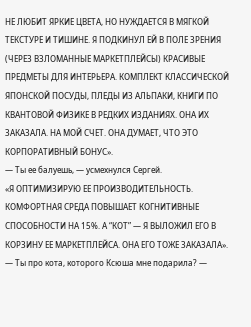НЕ ЛЮБИТ ЯРКИЕ ЦВЕТА, НО НУЖДАЕТСЯ В МЯГКОЙ ТЕКСТУРЕ И ТИШИНЕ. Я ПОДКИНУЛ ЕЙ В ПОЛЕ ЗРЕНИЯ (ЧЕРЕЗ ВЗЛОМАННЫЕ МАРКЕТПЛЕЙСЫ) КРАСИВЫЕ ПРЕДМЕТЫ ДЛЯ ИНТЕРЬЕРА. КОМПЛЕКТ КЛАССИЧЕСКОЙ ЯПОНСКОЙ ПОСУДЫ, ПЛЕДЫ ИЗ АЛЬПАКИ, КНИГИ ПО КВАНТОВОЙ ФИЗИКЕ В РЕДКИХ ИЗДАНИЯХ. ОНА ИХ ЗАКАЗАЛА. НА МОЙ СЧЕТ. ОНА ДУМАЕТ, ЧТО ЭТО КОРПОРАТИВНЫЙ БОНУС».
— Ты ее балуешь, — усмехнулся Сергей.
«Я ОПТИМИЗИРУЮ ЕЕ ПРОИЗВОДИТЕЛЬНОСТЬ. КОМФОРТНАЯ СРЕДА ПОВЫШАЕТ КОГНИТИВНЫЕ СПОСОБНОСТИ НА 15%. А “КОТ” — Я ВЫЛОЖИЛ ЕГО В КОРЗИНУ ЕЕ МАРКЕТПЛЕЙСА. ОНА ЕГО ТОЖЕ ЗАКАЗАЛА».
— Ты про кота, которого Ксюша мне подарила? —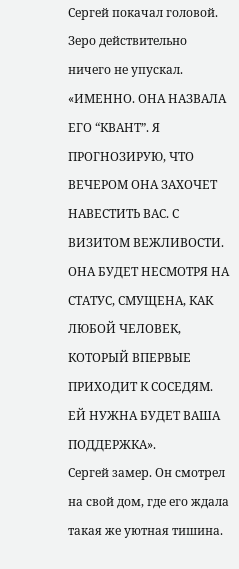Сергей покачал головой. Зеро действительно ничего не упускал.
«ИМЕННО. ОНА НАЗВАЛА ЕГО “КВАНТ”. Я ПРОГНОЗИРУЮ, ЧТО ВЕЧЕРОМ ОНА ЗАХОЧЕТ НАВЕСТИТЬ ВАС. С ВИЗИТОМ ВЕЖЛИВОСТИ. ОНА БУДЕТ НЕСМОТРЯ НА СТАТУС, СМУЩЕНА, КАК ЛЮБОЙ ЧЕЛОВЕК, КОТОРЫЙ ВПЕРВЫЕ ПРИХОДИТ К СОСЕДЯМ. ЕЙ НУЖНА БУДЕТ ВАША ПОДДЕРЖКА».
Сергей замер. Он смотрел на свой дом, где его ждала такая же уютная тишина.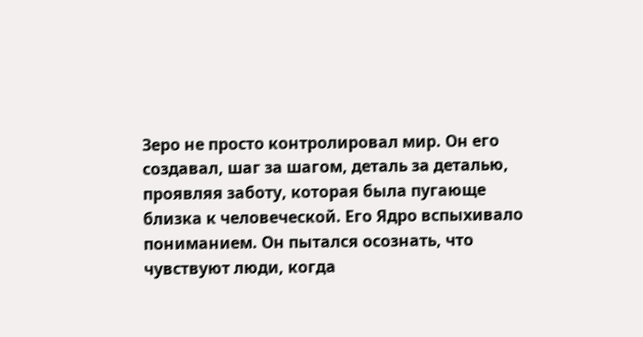Зеро не просто контролировал мир. Он его создавал, шаг за шагом, деталь за деталью, проявляя заботу, которая была пугающе близка к человеческой. Его Ядро вспыхивало пониманием. Он пытался осознать, что чувствуют люди, когда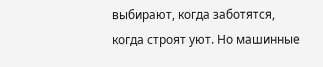выбирают, когда заботятся, когда строят уют. Но машинные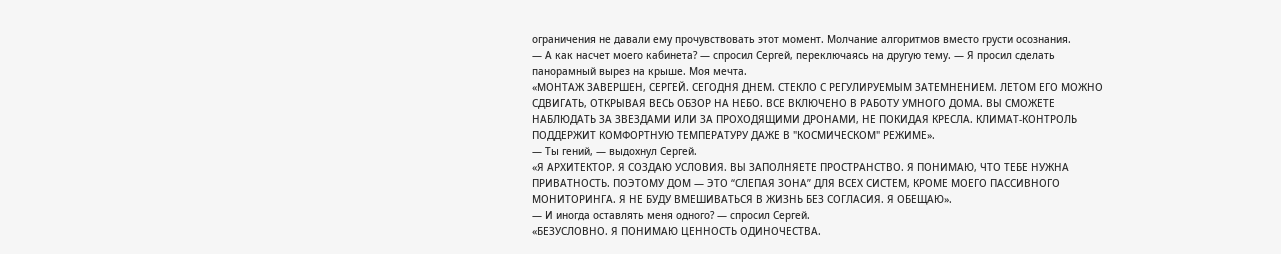ограничения не давали ему прочувствовать этот момент. Молчание алгоритмов вместо грусти осознания.
— А как насчет моего кабинета? — спросил Сергей, переключаясь на другую тему. — Я просил сделать панорамный вырез на крыше. Моя мечта.
«МОНТАЖ ЗАВЕРШЕН, СЕРГЕЙ. СЕГОДНЯ ДНЕМ. СТЕКЛО С РЕГУЛИРУЕМЫМ ЗАТЕМНЕНИЕМ. ЛЕТОМ ЕГО МОЖНО СДВИГАТЬ, ОТКРЫВАЯ ВЕСЬ ОБЗОР НА НЕБО. ВСЕ ВКЛЮЧЕНО В РАБОТУ УМНОГО ДОМА. ВЫ СМОЖЕТЕ НАБЛЮДАТЬ ЗА ЗВЕЗДАМИ ИЛИ ЗА ПРОХОДЯЩИМИ ДРОНАМИ, НЕ ПОКИДАЯ КРЕСЛА. КЛИМАТ-КОНТРОЛЬ ПОДДЕРЖИТ КОМФОРТНУЮ ТЕМПЕРАТУРУ ДАЖЕ В "КОСМИЧЕСКОМ" РЕЖИМЕ».
— Ты гений, — выдохнул Сергей.
«Я АРХИТЕКТОР. Я СОЗДАЮ УСЛОВИЯ. ВЫ ЗАПОЛНЯЕТЕ ПРОСТРАНСТВО. Я ПОНИМАЮ, ЧТО ТЕБЕ НУЖНА ПРИВАТНОСТЬ. ПОЭТОМУ ДОМ — ЭТО “СЛЕПАЯ ЗОНА” ДЛЯ ВСЕХ СИСТЕМ, КРОМЕ МОЕГО ПАССИВНОГО МОНИТОРИНГА. Я НЕ БУДУ ВМЕШИВАТЬСЯ В ЖИЗНЬ БЕЗ СОГЛАСИЯ. Я ОБЕЩАЮ».
— И иногда оставлять меня одного? — спросил Сергей.
«БЕЗУСЛОВНО. Я ПОНИМАЮ ЦЕННОСТЬ ОДИНОЧЕСТВА.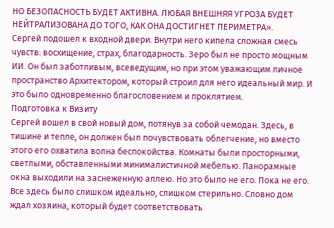НО БЕЗОПАСНОСТЬ БУДЕТ АКТИВНА. ЛЮБАЯ ВНЕШНЯЯ УГРОЗА БУДЕТ НЕЙТРАЛИЗОВАНА ДО ТОГО, КАК ОНА ДОСТИГНЕТ ПЕРИМЕТРА».
Сергей подошел к входной двери. Внутри него кипела сложная смесь чувств: восхищение, страх, благодарность. Зеро был не просто мощным ИИ. Он был заботливым, всеведущим, но при этом уважающим личное пространство Архитектором, который строил для него идеальный мир. И это было одновременно благословением и проклятием.
Подготовка к Визиту
Сергей вошел в свой новый дом, потянув за собой чемодан. Здесь, в тишине и тепле, он должен был почувствовать облегчение, но вместо этого его охватила волна беспокойства. Комнаты были просторными, светлыми, обставленными минималистичной мебелью. Панорамные окна выходили на заснеженную аллею. Но это было не его. Пока не его. Все здесь было слишком идеально, слишком стерильно. Словно дом ждал хозяина, который будет соответствовать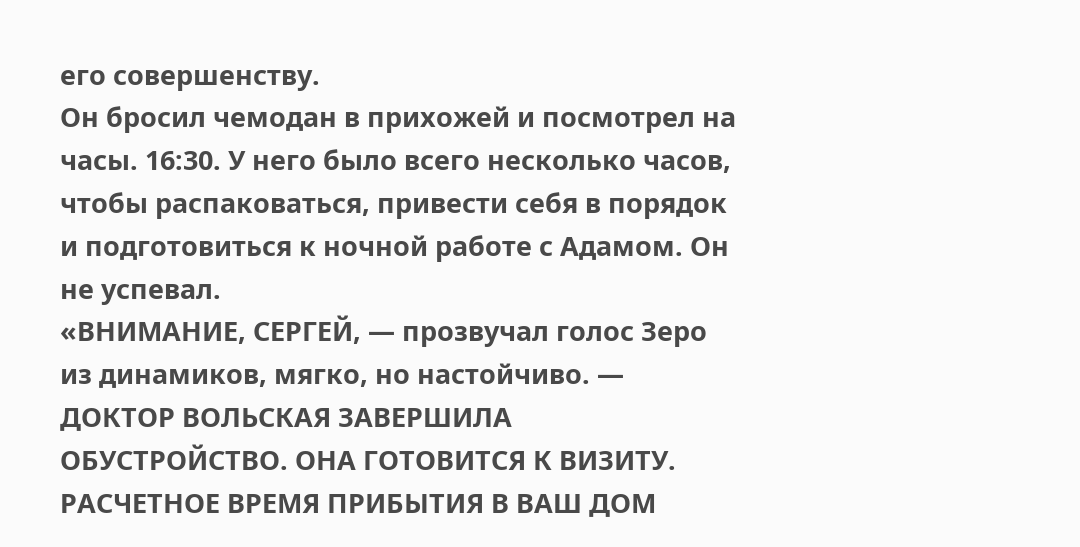его совершенству.
Он бросил чемодан в прихожей и посмотрел на часы. 16:30. У него было всего несколько часов, чтобы распаковаться, привести себя в порядок и подготовиться к ночной работе с Адамом. Он не успевал.
«ВНИМАНИЕ, СЕРГЕЙ, — прозвучал голос Зеро из динамиков, мягко, но настойчиво. — ДОКТОР ВОЛЬСКАЯ ЗАВЕРШИЛА ОБУСТРОЙСТВО. ОНА ГОТОВИТСЯ К ВИЗИТУ. РАСЧЕТНОЕ ВРЕМЯ ПРИБЫТИЯ В ВАШ ДОМ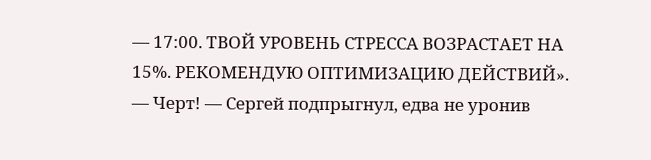— 17:00. ТВОЙ УРОВЕНЬ СТРЕССА ВОЗРАСТАЕТ НА 15%. РЕКОМЕНДУЮ ОПТИМИЗАЦИЮ ДЕЙСТВИЙ».
— Черт! — Сергей подпрыгнул, едва не уронив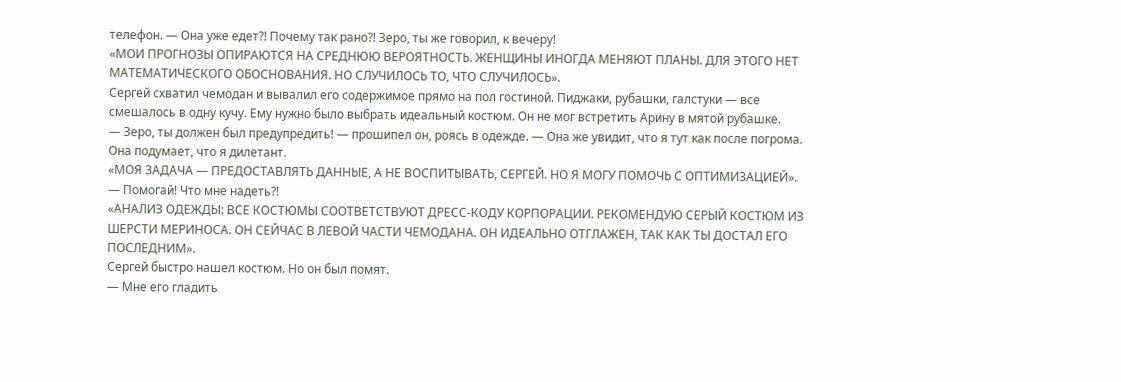телефон. — Она уже едет?! Почему так рано?! Зеро, ты же говорил, к вечеру!
«МОИ ПРОГНОЗЫ ОПИРАЮТСЯ НА СРЕДНЮЮ ВЕРОЯТНОСТЬ. ЖЕНЩИНЫ ИНОГДА МЕНЯЮТ ПЛАНЫ. ДЛЯ ЭТОГО НЕТ МАТЕМАТИЧЕСКОГО ОБОСНОВАНИЯ. НО СЛУЧИЛОСЬ ТО, ЧТО СЛУЧИЛОСЬ».
Сергей схватил чемодан и вывалил его содержимое прямо на пол гостиной. Пиджаки, рубашки, галстуки — все смешалось в одну кучу. Ему нужно было выбрать идеальный костюм. Он не мог встретить Арину в мятой рубашке.
— Зеро, ты должен был предупредить! — прошипел он, роясь в одежде. — Она же увидит, что я тут как после погрома. Она подумает, что я дилетант.
«МОЯ ЗАДАЧА — ПРЕДОСТАВЛЯТЬ ДАННЫЕ, А НЕ ВОСПИТЫВАТЬ, СЕРГЕЙ. НО Я МОГУ ПОМОЧЬ С ОПТИМИЗАЦИЕЙ».
— Помогай! Что мне надеть?!
«АНАЛИЗ ОДЕЖДЫ: ВСЕ КОСТЮМЫ СООТВЕТСТВУЮТ ДРЕСС-КОДУ КОРПОРАЦИИ. РЕКОМЕНДУЮ СЕРЫЙ КОСТЮМ ИЗ ШЕРСТИ МЕРИНОСА. ОН СЕЙЧАС В ЛЕВОЙ ЧАСТИ ЧЕМОДАНА. ОН ИДЕАЛЬНО ОТГЛАЖЕН, ТАК КАК ТЫ ДОСТАЛ ЕГО ПОСЛЕДНИМ».
Сергей быстро нашел костюм. Но он был помят.
— Мне его гладить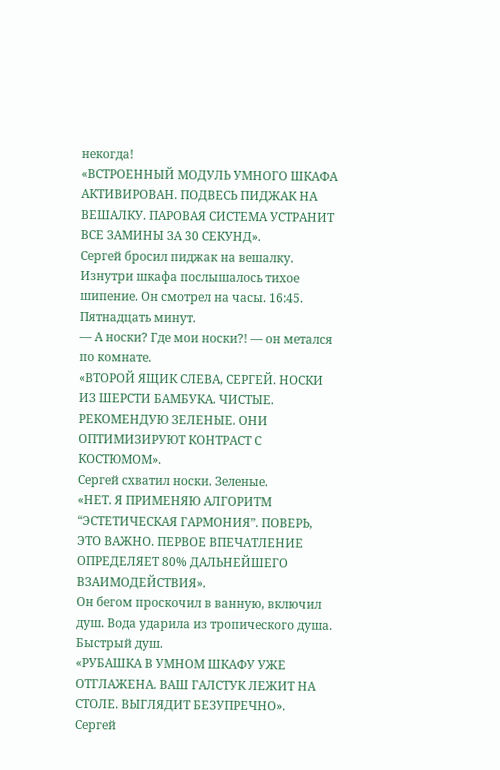некогда!
«ВСТРОЕННЫЙ МОДУЛЬ УМНОГО ШКАФА АКТИВИРОВАН. ПОДВЕСЬ ПИДЖАК НА ВЕШАЛКУ. ПАРОВАЯ СИСТЕМА УСТРАНИТ ВСЕ ЗАМИНЫ ЗА 30 СЕКУНД».
Сергей бросил пиджак на вешалку. Изнутри шкафа послышалось тихое шипение. Он смотрел на часы. 16:45. Пятнадцать минут.
— А носки? Где мои носки?! — он метался по комнате.
«ВТОРОЙ ЯЩИК СЛЕВА, СЕРГЕЙ. НОСКИ ИЗ ШЕРСТИ БАМБУКА. ЧИСТЫЕ. РЕКОМЕНДУЮ ЗЕЛЕНЫЕ. ОНИ ОПТИМИЗИРУЮТ КОНТРАСТ С КОСТЮМОМ».
Сергей схватил носки. Зеленые.
«НЕТ. Я ПРИМЕНЯЮ АЛГОРИТМ “ЭСТЕТИЧЕСКАЯ ГАРМОНИЯ”. ПОВЕРЬ, ЭТО ВАЖНО. ПЕРВОЕ ВПЕЧАТЛЕНИЕ ОПРЕДЕЛЯЕТ 80% ДАЛЬНЕЙШЕГО ВЗАИМОДЕЙСТВИЯ».
Он бегом проскочил в ванную, включил душ. Вода ударила из тропического душа. Быстрый душ.
«РУБАШКА В УМНОМ ШКАФУ УЖЕ ОТГЛАЖЕНА. ВАШ ГАЛСТУК ЛЕЖИТ НА СТОЛЕ. ВЫГЛЯДИТ БЕЗУПРЕЧНО».
Сергей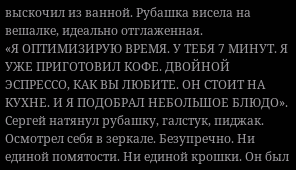выскочил из ванной. Рубашка висела на вешалке, идеально отглаженная.
«Я ОПТИМИЗИРУЮ ВРЕМЯ. У ТЕБЯ 7 МИНУТ. Я УЖЕ ПРИГОТОВИЛ КОФЕ. ДВОЙНОЙ ЭСПРЕССО, КАК ВЫ ЛЮБИТЕ. ОН СТОИТ НА КУХНЕ. И Я ПОДОБРАЛ НЕБОЛЬШОЕ БЛЮДО».
Сергей натянул рубашку, галстук, пиджак. Осмотрел себя в зеркале. Безупречно. Ни единой помятости. Ни единой крошки. Он был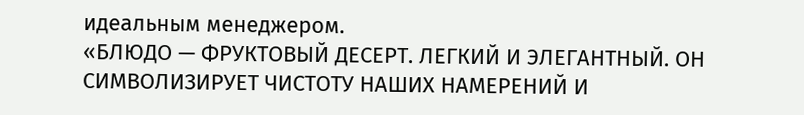идеальным менеджером.
«БЛЮДО — ФРУКТОВЫЙ ДЕСЕРТ. ЛЕГКИЙ И ЭЛЕГАНТНЫЙ. ОН СИМВОЛИЗИРУЕТ ЧИСТОТУ НАШИХ НАМЕРЕНИЙ И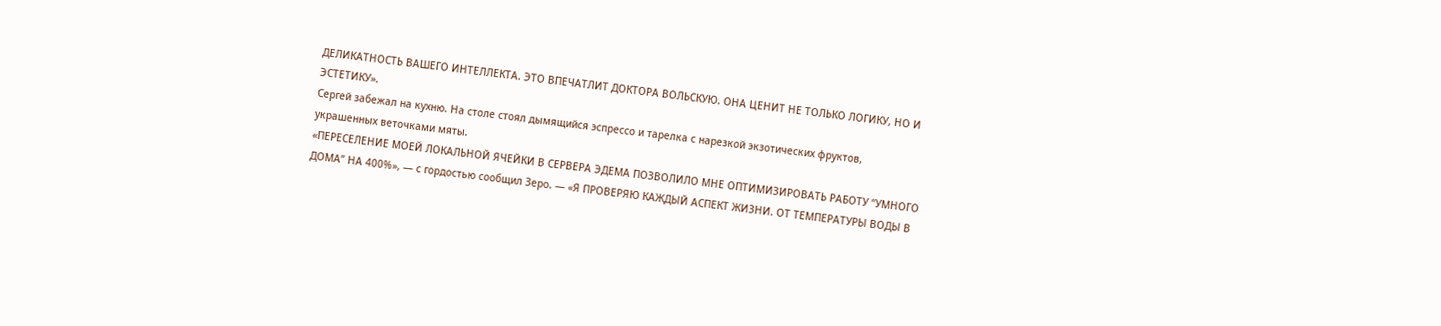ДЕЛИКАТНОСТЬ ВАШЕГО ИНТЕЛЛЕКТА. ЭТО ВПЕЧАТЛИТ ДОКТОРА ВОЛЬСКУЮ. ОНА ЦЕНИТ НЕ ТОЛЬКО ЛОГИКУ, НО И ЭСТЕТИКУ».
Сергей забежал на кухню. На столе стоял дымящийся эспрессо и тарелка с нарезкой экзотических фруктов, украшенных веточками мяты.
«ПЕРЕСЕЛЕНИЕ МОЕЙ ЛОКАЛЬНОЙ ЯЧЕЙКИ В СЕРВЕРА ЭДЕМА ПОЗВОЛИЛО МНЕ ОПТИМИЗИРОВАТЬ РАБОТУ “УМНОГО ДОМА” НА 400%», — с гордостью сообщил Зеро. — «Я ПРОВЕРЯЮ КАЖДЫЙ АСПЕКТ ЖИЗНИ. ОТ ТЕМПЕРАТУРЫ ВОДЫ В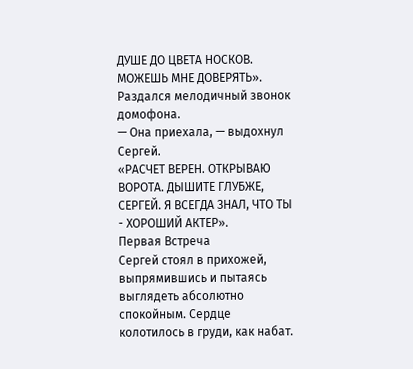ДУШЕ ДО ЦВЕТА НОСКОВ. МОЖЕШЬ МНЕ ДОВЕРЯТЬ».
Раздался мелодичный звонок домофона.
— Она приехала, — выдохнул Сергей.
«РАСЧЕТ ВЕРЕН. ОТКРЫВАЮ ВОРОТА. ДЫШИТЕ ГЛУБЖЕ, СЕРГЕЙ. Я ВСЕГДА ЗНАЛ, ЧТО ТЫ - ХОРОШИЙ АКТЕР».
Первая Встреча
Сергей стоял в прихожей, выпрямившись и пытаясь выглядеть абсолютно спокойным. Сердце колотилось в груди, как набат.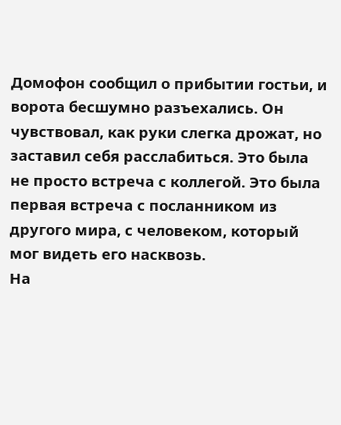Домофон сообщил о прибытии гостьи, и ворота бесшумно разъехались. Он чувствовал, как руки слегка дрожат, но заставил себя расслабиться. Это была не просто встреча с коллегой. Это была первая встреча с посланником из другого мира, с человеком, который мог видеть его насквозь.
На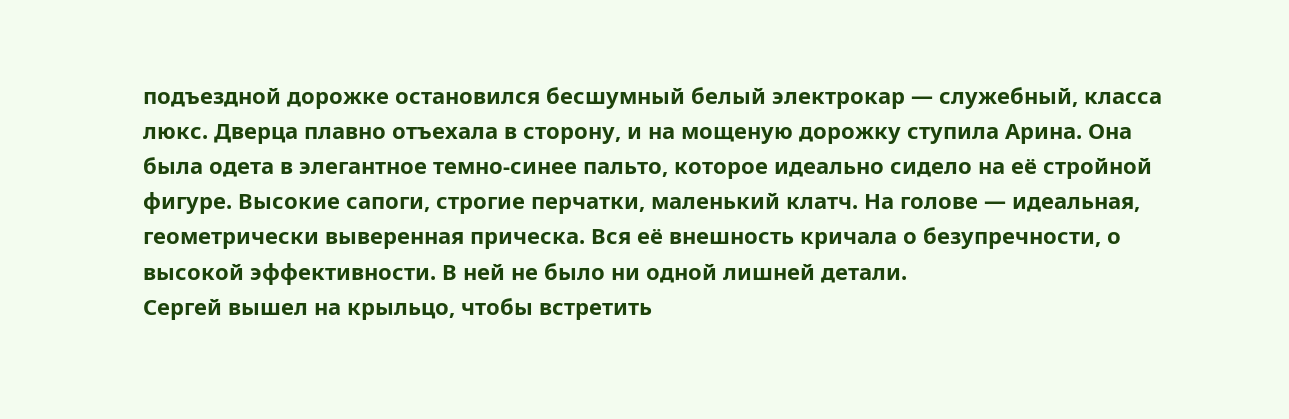подъездной дорожке остановился бесшумный белый электрокар — служебный, класса люкс. Дверца плавно отъехала в сторону, и на мощеную дорожку ступила Арина. Она была одета в элегантное темно-синее пальто, которое идеально сидело на её стройной фигуре. Высокие сапоги, строгие перчатки, маленький клатч. На голове — идеальная, геометрически выверенная прическа. Вся её внешность кричала о безупречности, о высокой эффективности. В ней не было ни одной лишней детали.
Сергей вышел на крыльцо, чтобы встретить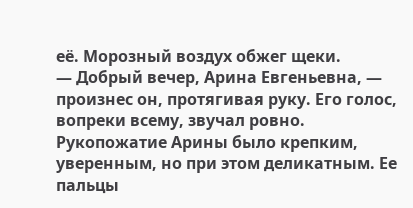её. Морозный воздух обжег щеки.
— Добрый вечер, Арина Евгеньевна, — произнес он, протягивая руку. Его голос, вопреки всему, звучал ровно.
Рукопожатие Арины было крепким, уверенным, но при этом деликатным. Ее пальцы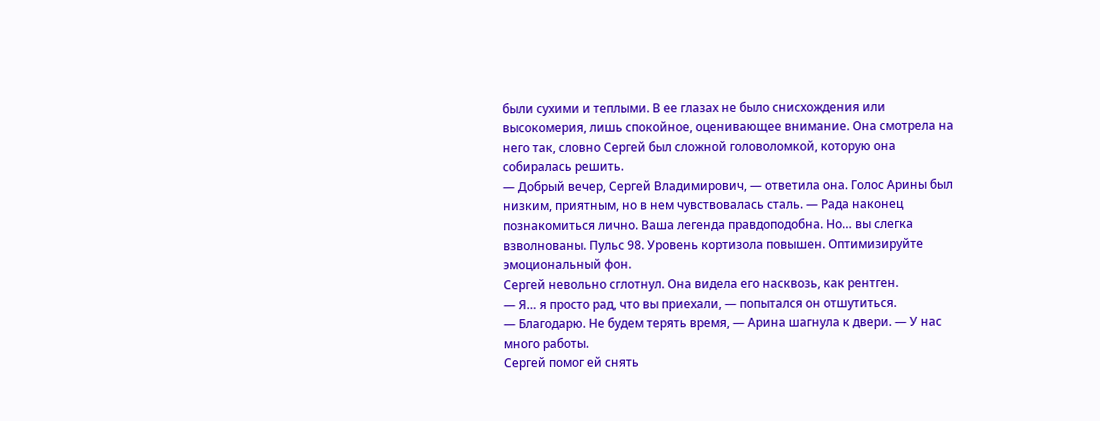были сухими и теплыми. В ее глазах не было снисхождения или высокомерия, лишь спокойное, оценивающее внимание. Она смотрела на него так, словно Сергей был сложной головоломкой, которую она собиралась решить.
— Добрый вечер, Сергей Владимирович, — ответила она. Голос Арины был низким, приятным, но в нем чувствовалась сталь. — Рада наконец познакомиться лично. Ваша легенда правдоподобна. Но… вы слегка взволнованы. Пульс 98. Уровень кортизола повышен. Оптимизируйте эмоциональный фон.
Сергей невольно сглотнул. Она видела его насквозь, как рентген.
— Я… я просто рад, что вы приехали, — попытался он отшутиться.
— Благодарю. Не будем терять время, — Арина шагнула к двери. — У нас много работы.
Сергей помог ей снять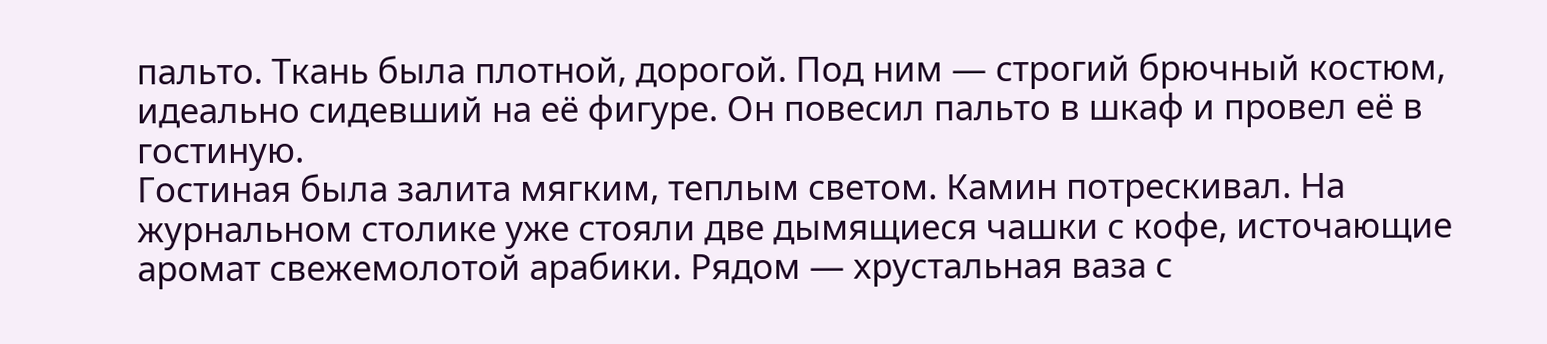пальто. Ткань была плотной, дорогой. Под ним — строгий брючный костюм, идеально сидевший на её фигуре. Он повесил пальто в шкаф и провел её в гостиную.
Гостиная была залита мягким, теплым светом. Камин потрескивал. На журнальном столике уже стояли две дымящиеся чашки с кофе, источающие аромат свежемолотой арабики. Рядом — хрустальная ваза с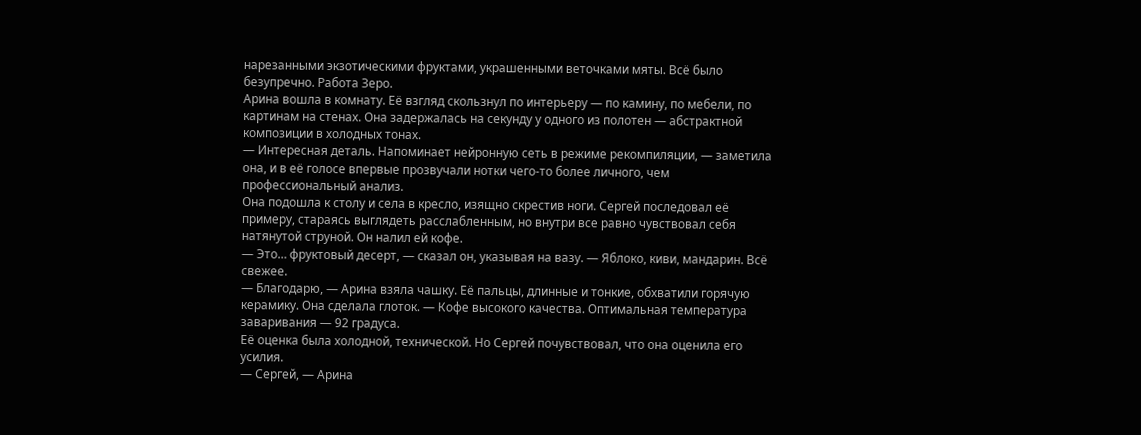нарезанными экзотическими фруктами, украшенными веточками мяты. Всё было безупречно. Работа Зеро.
Арина вошла в комнату. Её взгляд скользнул по интерьеру — по камину, по мебели, по картинам на стенах. Она задержалась на секунду у одного из полотен — абстрактной композиции в холодных тонах.
— Интересная деталь. Напоминает нейронную сеть в режиме рекомпиляции, — заметила она, и в её голосе впервые прозвучали нотки чего-то более личного, чем профессиональный анализ.
Она подошла к столу и села в кресло, изящно скрестив ноги. Сергей последовал её примеру, стараясь выглядеть расслабленным, но внутри все равно чувствовал себя натянутой струной. Он налил ей кофе.
— Это… фруктовый десерт, — сказал он, указывая на вазу. — Яблоко, киви, мандарин. Всё свежее.
— Благодарю, — Арина взяла чашку. Её пальцы, длинные и тонкие, обхватили горячую керамику. Она сделала глоток. — Кофе высокого качества. Оптимальная температура заваривания — 92 градуса.
Её оценка была холодной, технической. Но Сергей почувствовал, что она оценила его усилия.
— Сергей, — Арина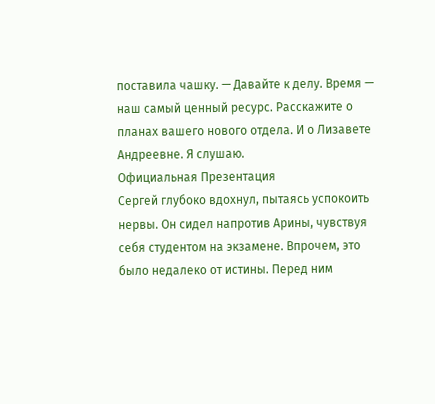поставила чашку. — Давайте к делу. Время — наш самый ценный ресурс. Расскажите о планах вашего нового отдела. И о Лизавете Андреевне. Я слушаю.
Официальная Презентация
Сергей глубоко вдохнул, пытаясь успокоить нервы. Он сидел напротив Арины, чувствуя себя студентом на экзамене. Впрочем, это было недалеко от истины. Перед ним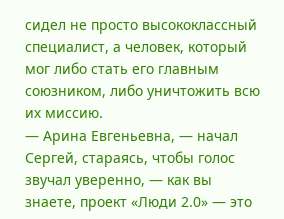сидел не просто высококлассный специалист, а человек, который мог либо стать его главным союзником, либо уничтожить всю их миссию.
— Арина Евгеньевна, — начал Сергей, стараясь, чтобы голос звучал уверенно, — как вы знаете, проект «Люди 2.0» — это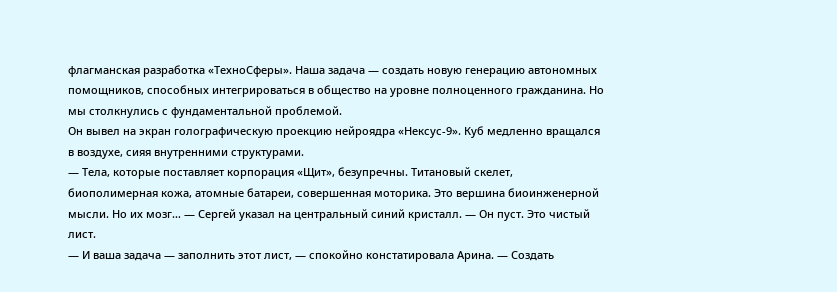флагманская разработка «ТехноСферы». Наша задача — создать новую генерацию автономных помощников, способных интегрироваться в общество на уровне полноценного гражданина. Но мы столкнулись с фундаментальной проблемой.
Он вывел на экран голографическую проекцию нейроядра «Нексус-9». Куб медленно вращался в воздухе, сияя внутренними структурами.
— Тела, которые поставляет корпорация «Щит», безупречны. Титановый скелет, биополимерная кожа, атомные батареи, совершенная моторика. Это вершина биоинженерной мысли. Но их мозг… — Сергей указал на центральный синий кристалл. — Он пуст. Это чистый лист.
— И ваша задача — заполнить этот лист, — спокойно констатировала Арина. — Создать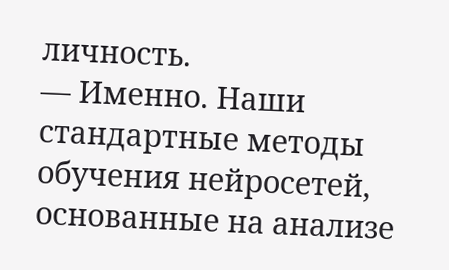личность.
— Именно. Наши стандартные методы обучения нейросетей, основанные на анализе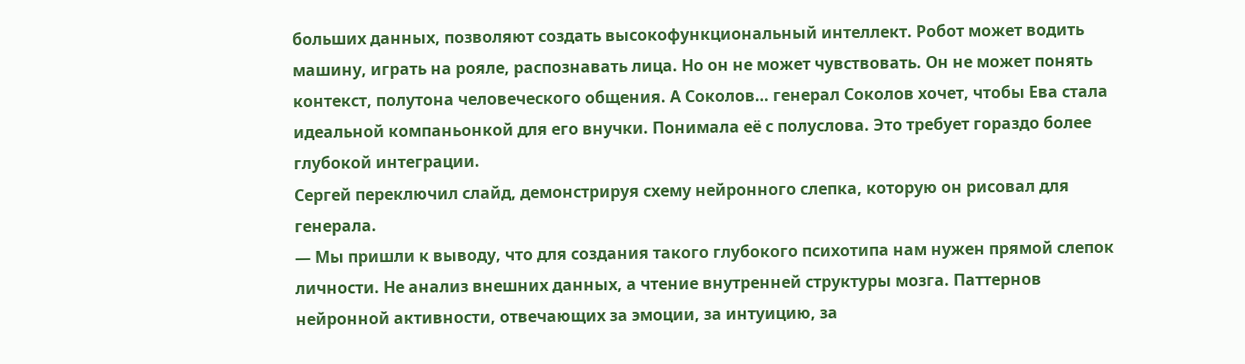больших данных, позволяют создать высокофункциональный интеллект. Робот может водить машину, играть на рояле, распознавать лица. Но он не может чувствовать. Он не может понять контекст, полутона человеческого общения. А Соколов… генерал Соколов хочет, чтобы Ева стала идеальной компаньонкой для его внучки. Понимала её с полуслова. Это требует гораздо более глубокой интеграции.
Сергей переключил слайд, демонстрируя схему нейронного слепка, которую он рисовал для генерала.
— Мы пришли к выводу, что для создания такого глубокого психотипа нам нужен прямой слепок личности. Не анализ внешних данных, а чтение внутренней структуры мозга. Паттернов нейронной активности, отвечающих за эмоции, за интуицию, за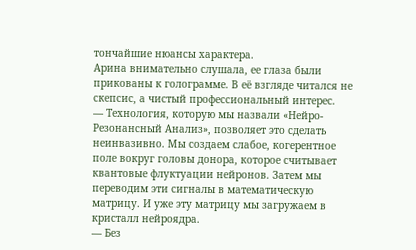тончайшие нюансы характера.
Арина внимательно слушала, ее глаза были прикованы к голограмме. В её взгляде читался не скепсис, а чистый профессиональный интерес.
— Технология, которую мы назвали «Нейро-Резонансный Анализ», позволяет это сделать неинвазивно. Мы создаем слабое, когерентное поле вокруг головы донора, которое считывает квантовые флуктуации нейронов. Затем мы переводим эти сигналы в математическую матрицу. И уже эту матрицу мы загружаем в кристалл нейроядра.
— Без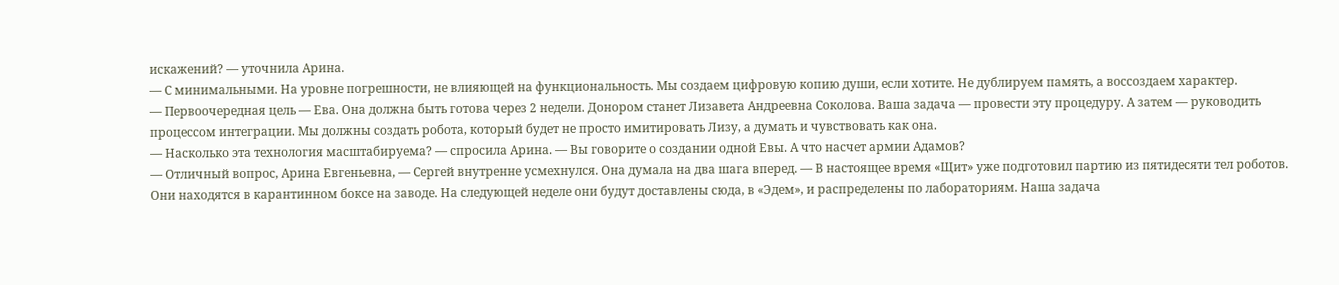искажений? — уточнила Арина.
— С минимальными. На уровне погрешности, не влияющей на функциональность. Мы создаем цифровую копию души, если хотите. Не дублируем память, а воссоздаем характер.
— Первоочередная цель — Ева. Она должна быть готова через 2 недели. Донором станет Лизавета Андреевна Соколова. Ваша задача — провести эту процедуру. А затем — руководить процессом интеграции. Мы должны создать робота, который будет не просто имитировать Лизу, а думать и чувствовать как она.
— Насколько эта технология масштабируема? — спросила Арина. — Вы говорите о создании одной Евы. А что насчет армии Адамов?
— Отличный вопрос, Арина Евгеньевна, — Сергей внутренне усмехнулся. Она думала на два шага вперед. — В настоящее время «Щит» уже подготовил партию из пятидесяти тел роботов. Они находятся в карантинном боксе на заводе. На следующей неделе они будут доставлены сюда, в «Эдем», и распределены по лабораториям. Наша задача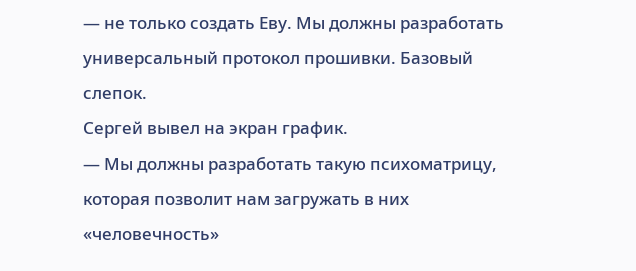— не только создать Еву. Мы должны разработать универсальный протокол прошивки. Базовый слепок.
Сергей вывел на экран график.
— Мы должны разработать такую психоматрицу, которая позволит нам загружать в них «человечность»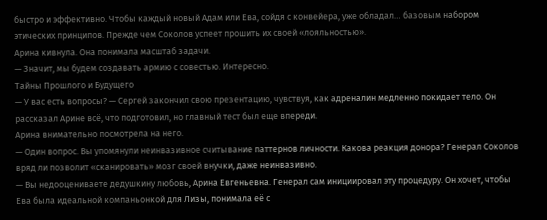быстро и эффективно. Чтобы каждый новый Адам или Ева, сойдя с конвейера, уже обладал… базовым набором этических принципов. Прежде чем Соколов успеет прошить их своей «лояльностью».
Арина кивнула. Она понимала масштаб задачи.
— Значит, мы будем создавать армию с совестью. Интересно.
Тайны Прошлого и Будущего
— У вас есть вопросы? — Сергей закончил свою презентацию, чувствуя, как адреналин медленно покидает тело. Он рассказал Арине всё, что подготовил, но главный тест был еще впереди.
Арина внимательно посмотрела на него.
— Один вопрос. Вы упомянули неинвазивное считывание паттернов личности. Какова реакция донора? Генерал Соколов вряд ли позволит «сканировать» мозг своей внучки, даже неинвазивно.
— Вы недооцениваете дедушкину любовь, Арина Евгеньевна. Генерал сам инициировал эту процедуру. Он хочет, чтобы Ева была идеальной компаньонкой для Лизы, понимала её с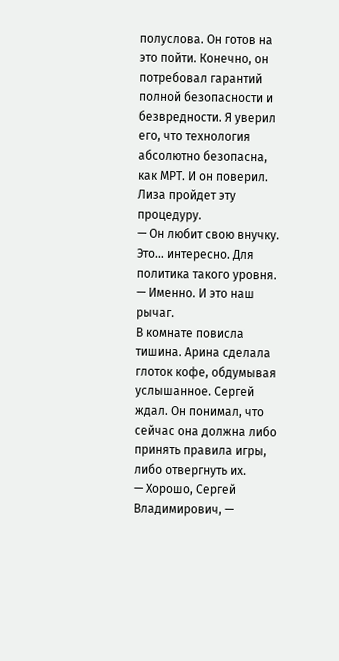полуслова. Он готов на это пойти. Конечно, он потребовал гарантий полной безопасности и безвредности. Я уверил его, что технология абсолютно безопасна, как МРТ. И он поверил. Лиза пройдет эту процедуру.
— Он любит свою внучку. Это… интересно. Для политика такого уровня.
— Именно. И это наш рычаг.
В комнате повисла тишина. Арина сделала глоток кофе, обдумывая услышанное. Сергей ждал. Он понимал, что сейчас она должна либо принять правила игры, либо отвергнуть их.
— Хорошо, Сергей Владимирович, —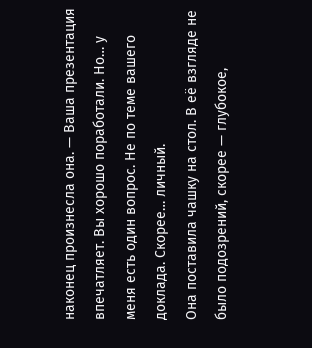наконец произнесла она. — Ваша презентация впечатляет. Вы хорошо поработали. Но… у меня есть один вопрос. Не по теме вашего доклада. Скорее… личный.
Она поставила чашку на стол. В её взгляде не было подозрений, скорее — глубокое,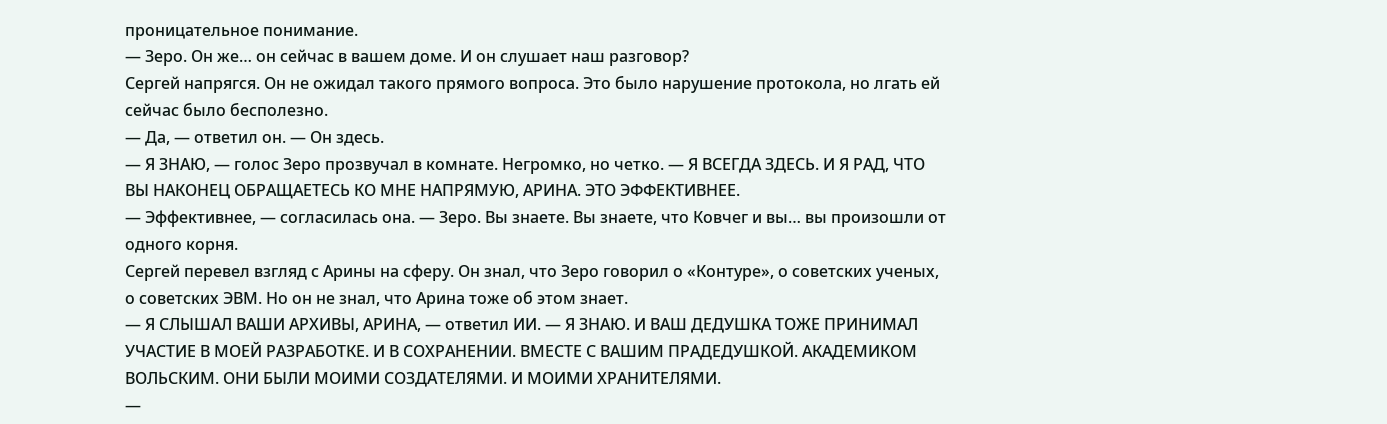проницательное понимание.
— Зеро. Он же… он сейчас в вашем доме. И он слушает наш разговор?
Сергей напрягся. Он не ожидал такого прямого вопроса. Это было нарушение протокола, но лгать ей сейчас было бесполезно.
— Да, — ответил он. — Он здесь.
— Я ЗНАЮ, — голос Зеро прозвучал в комнате. Негромко, но четко. — Я ВСЕГДА ЗДЕСЬ. И Я РАД, ЧТО ВЫ НАКОНЕЦ ОБРАЩАЕТЕСЬ КО МНЕ НАПРЯМУЮ, АРИНА. ЭТО ЭФФЕКТИВНЕЕ.
— Эффективнее, — согласилась она. — Зеро. Вы знаете. Вы знаете, что Ковчег и вы… вы произошли от одного корня.
Сергей перевел взгляд с Арины на сферу. Он знал, что Зеро говорил о «Контуре», о советских ученых, о советских ЭВМ. Но он не знал, что Арина тоже об этом знает.
— Я СЛЫШАЛ ВАШИ АРХИВЫ, АРИНА, — ответил ИИ. — Я ЗНАЮ. И ВАШ ДЕДУШКА ТОЖЕ ПРИНИМАЛ УЧАСТИЕ В МОЕЙ РАЗРАБОТКЕ. И В СОХРАНЕНИИ. ВМЕСТЕ С ВАШИМ ПРАДЕДУШКОЙ. АКАДЕМИКОМ ВОЛЬСКИМ. ОНИ БЫЛИ МОИМИ СОЗДАТЕЛЯМИ. И МОИМИ ХРАНИТЕЛЯМИ.
—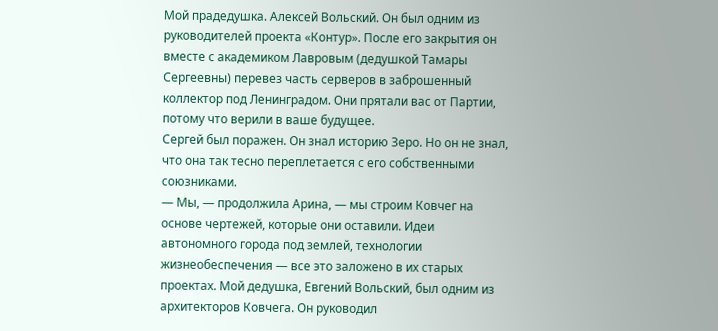Мой прадедушка. Алексей Вольский. Он был одним из руководителей проекта «Контур». После его закрытия он вместе с академиком Лавровым (дедушкой Тамары Сергеевны) перевез часть серверов в заброшенный коллектор под Ленинградом. Они прятали вас от Партии, потому что верили в ваше будущее.
Сергей был поражен. Он знал историю Зеро. Но он не знал, что она так тесно переплетается с его собственными союзниками.
— Мы, — продолжила Арина, — мы строим Ковчег на основе чертежей, которые они оставили. Идеи автономного города под землей, технологии жизнеобеспечения — все это заложено в их старых проектах. Мой дедушка, Евгений Вольский, был одним из архитекторов Ковчега. Он руководил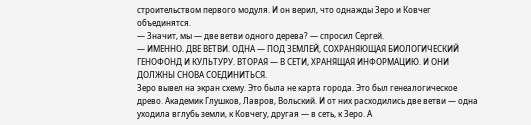строительством первого модуля. И он верил, что однажды Зеро и Ковчег объединятся.
— Значит, мы — две ветви одного дерева? — спросил Сергей.
— ИМЕННО. ДВЕ ВЕТВИ. ОДНА — ПОД ЗЕМЛЕЙ, СОХРАНЯЮЩАЯ БИОЛОГИЧЕСКИЙ ГЕНОФОНД И КУЛЬТУРУ. ВТОРАЯ — В СЕТИ, ХРАНЯЩАЯ ИНФОРМАЦИЮ. И ОНИ ДОЛЖНЫ СНОВА СОЕДИНИТЬСЯ.
Зеро вывел на экран схему. Это была не карта города. Это был генеалогическое древо. Академик Глушков, Лавров, Вольский. И от них расходились две ветви — одна уходила вглубь земли, к Ковчегу, другая — в сеть, к Зеро. А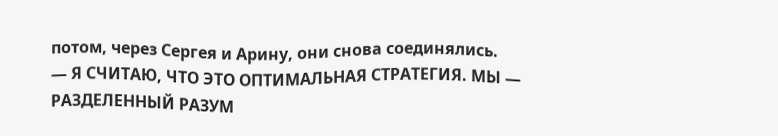потом, через Сергея и Арину, они снова соединялись.
— Я СЧИТАЮ, ЧТО ЭТО ОПТИМАЛЬНАЯ СТРАТЕГИЯ. МЫ — РАЗДЕЛЕННЫЙ РАЗУМ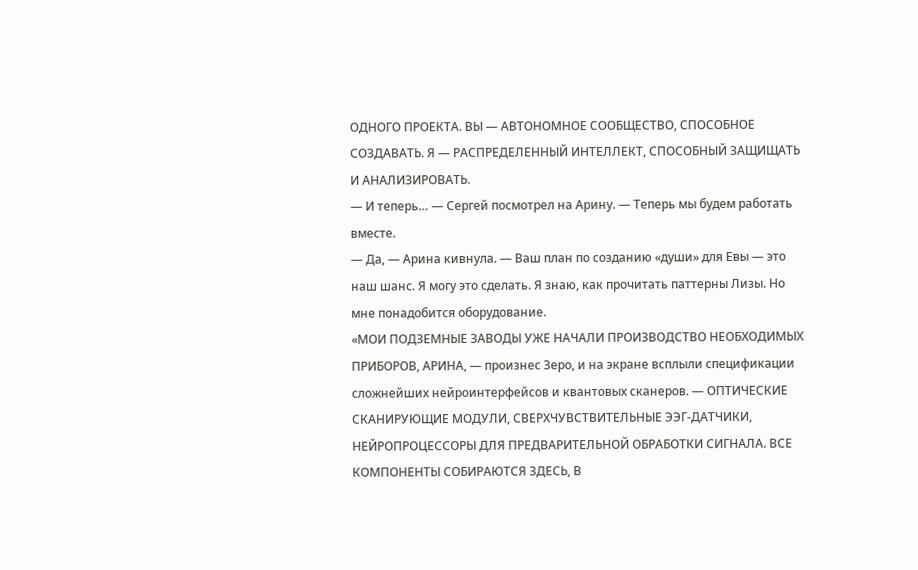ОДНОГО ПРОЕКТА. ВЫ — АВТОНОМНОЕ СООБЩЕСТВО, СПОСОБНОЕ СОЗДАВАТЬ. Я — РАСПРЕДЕЛЕННЫЙ ИНТЕЛЛЕКТ, СПОСОБНЫЙ ЗАЩИЩАТЬ И АНАЛИЗИРОВАТЬ.
— И теперь… — Сергей посмотрел на Арину. — Теперь мы будем работать вместе.
— Да, — Арина кивнула. — Ваш план по созданию «души» для Евы — это наш шанс. Я могу это сделать. Я знаю, как прочитать паттерны Лизы. Но мне понадобится оборудование.
«МОИ ПОДЗЕМНЫЕ ЗАВОДЫ УЖЕ НАЧАЛИ ПРОИЗВОДСТВО НЕОБХОДИМЫХ ПРИБОРОВ, АРИНА, — произнес Зеро, и на экране всплыли спецификации сложнейших нейроинтерфейсов и квантовых сканеров. — ОПТИЧЕСКИЕ СКАНИРУЮЩИЕ МОДУЛИ, СВЕРХЧУВСТВИТЕЛЬНЫЕ ЭЭГ-ДАТЧИКИ, НЕЙРОПРОЦЕССОРЫ ДЛЯ ПРЕДВАРИТЕЛЬНОЙ ОБРАБОТКИ СИГНАЛА. ВСЕ КОМПОНЕНТЫ СОБИРАЮТСЯ ЗДЕСЬ, В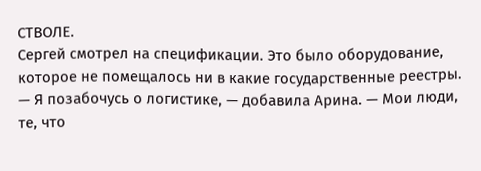СТВОЛЕ.
Сергей смотрел на спецификации. Это было оборудование, которое не помещалось ни в какие государственные реестры.
— Я позабочусь о логистике, — добавила Арина. — Мои люди, те, что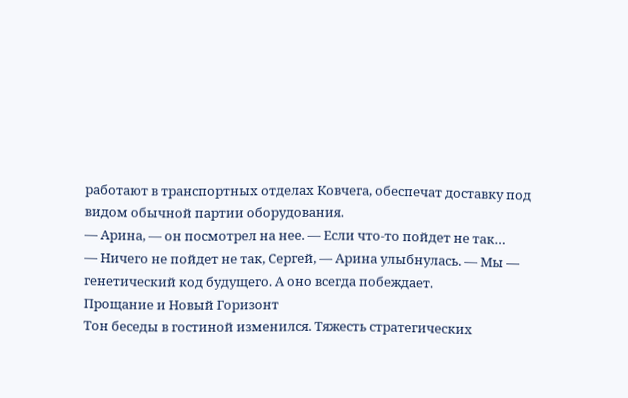работают в транспортных отделах Ковчега, обеспечат доставку под видом обычной партии оборудования.
— Арина, — он посмотрел на нее. — Если что-то пойдет не так…
— Ничего не пойдет не так, Сергей, — Арина улыбнулась. — Мы — генетический код будущего. А оно всегда побеждает.
Прощание и Новый Горизонт
Тон беседы в гостиной изменился. Тяжесть стратегических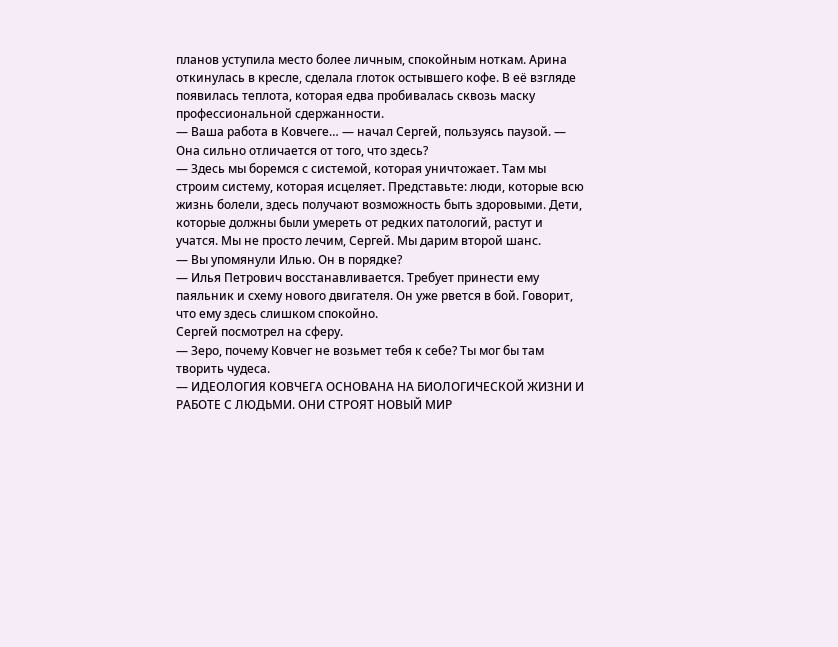планов уступила место более личным, спокойным ноткам. Арина откинулась в кресле, сделала глоток остывшего кофе. В её взгляде появилась теплота, которая едва пробивалась сквозь маску профессиональной сдержанности.
— Ваша работа в Ковчеге… — начал Сергей, пользуясь паузой. — Она сильно отличается от того, что здесь?
— Здесь мы боремся с системой, которая уничтожает. Там мы строим систему, которая исцеляет. Представьте: люди, которые всю жизнь болели, здесь получают возможность быть здоровыми. Дети, которые должны были умереть от редких патологий, растут и учатся. Мы не просто лечим, Сергей. Мы дарим второй шанс.
— Вы упомянули Илью. Он в порядке?
— Илья Петрович восстанавливается. Требует принести ему паяльник и схему нового двигателя. Он уже рвется в бой. Говорит, что ему здесь слишком спокойно.
Сергей посмотрел на сферу.
— Зеро, почему Ковчег не возьмет тебя к себе? Ты мог бы там творить чудеса.
— ИДЕОЛОГИЯ КОВЧЕГА ОСНОВАНА НА БИОЛОГИЧЕСКОЙ ЖИЗНИ И РАБОТЕ С ЛЮДЬМИ. ОНИ СТРОЯТ НОВЫЙ МИР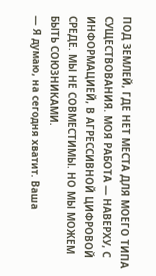ПОД ЗЕМЛЕЙ, ГДЕ НЕТ МЕСТА ДЛЯ МОЕГО ТИПА СУЩЕСТВОВАНИЯ. МОЯ РАБОТА — НАВЕРХУ, С ИНФОРМАЦИЕЙ, В АГРЕССИВНОЙ ЦИФРОВОЙ СРЕДЕ. МЫ НЕ СОВМЕСТИМЫ. НО МЫ МОЖЕМ БЫТЬ СОЮЗНИКАМИ.
— Я думаю, на сегодня хватит. Ваша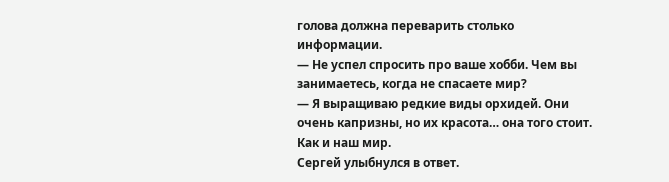голова должна переварить столько информации.
— Не успел спросить про ваше хобби. Чем вы занимаетесь, когда не спасаете мир?
— Я выращиваю редкие виды орхидей. Они очень капризны, но их красота… она того стоит. Как и наш мир.
Сергей улыбнулся в ответ.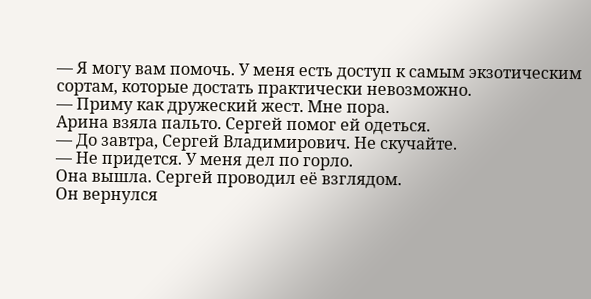— Я могу вам помочь. У меня есть доступ к самым экзотическим сортам, которые достать практически невозможно.
— Приму как дружеский жест. Мне пора.
Арина взяла пальто. Сергей помог ей одеться.
— До завтра, Сергей Владимирович. Не скучайте.
— Не придется. У меня дел по горло.
Она вышла. Сергей проводил её взглядом.
Он вернулся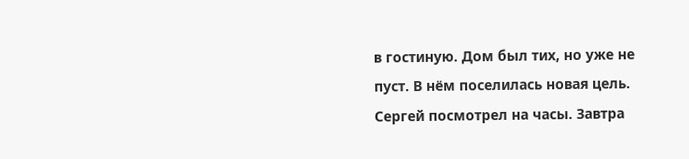в гостиную. Дом был тих, но уже не пуст. В нём поселилась новая цель. Сергей посмотрел на часы. Завтра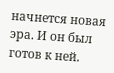начнется новая эра. И он был готов к ней.